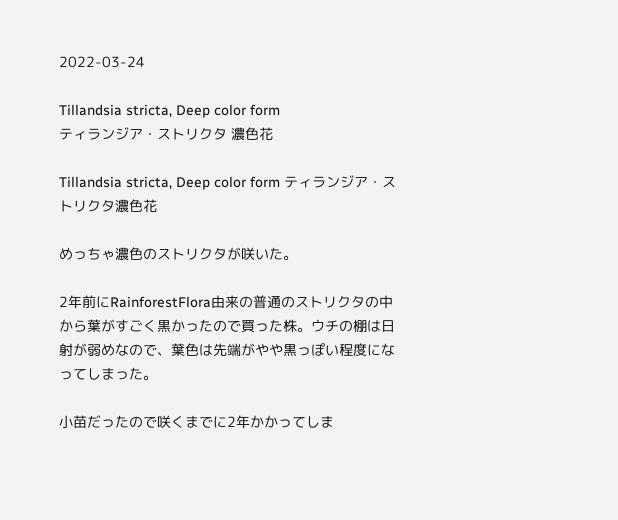2022-03-24

Tillandsia stricta, Deep color form
ティランジア・ストリクタ 濃色花

Tillandsia stricta, Deep color form ティランジア・ストリクタ濃色花

めっちゃ濃色のストリクタが咲いた。

2年前にRainforestFlora由来の普通のストリクタの中から葉がすごく黒かったので買った株。ウチの棚は日射が弱めなので、葉色は先端がやや黒っぽい程度になってしまった。

小苗だったので咲くまでに2年かかってしま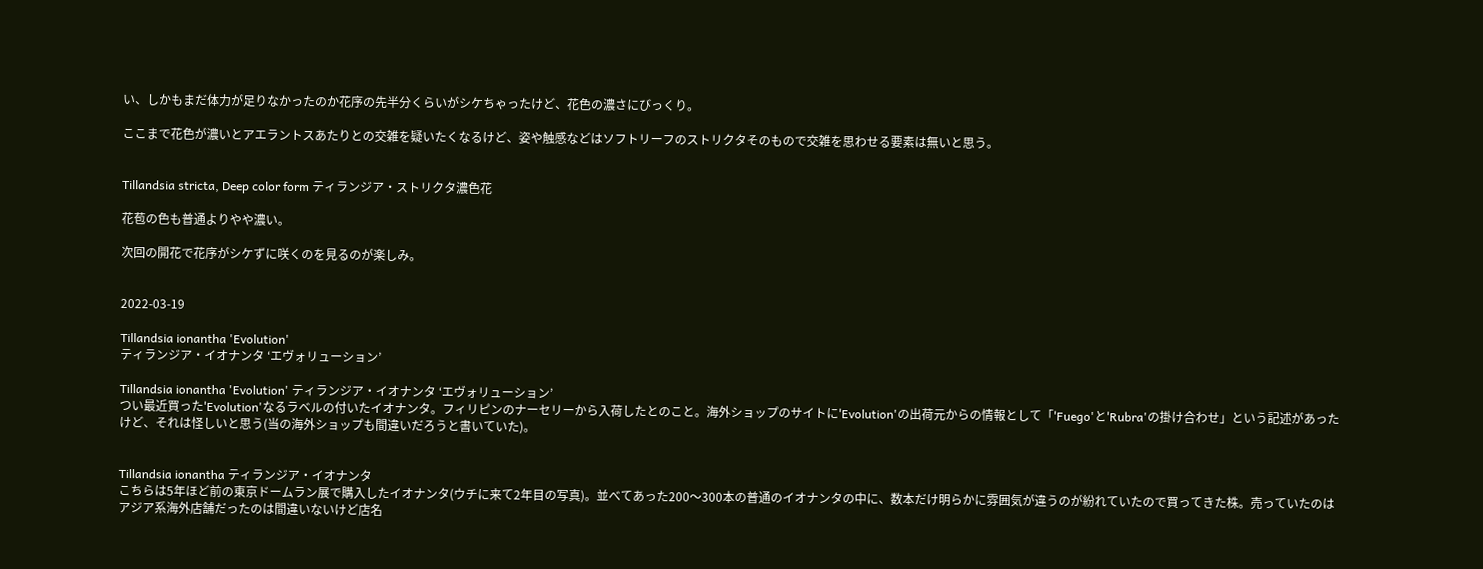い、しかもまだ体力が足りなかったのか花序の先半分くらいがシケちゃったけど、花色の濃さにびっくり。

ここまで花色が濃いとアエラントスあたりとの交雑を疑いたくなるけど、姿や触感などはソフトリーフのストリクタそのもので交雑を思わせる要素は無いと思う。


Tillandsia stricta, Deep color form ティランジア・ストリクタ濃色花

花苞の色も普通よりやや濃い。

次回の開花で花序がシケずに咲くのを見るのが楽しみ。


2022-03-19

Tillandsia ionantha 'Evolution'
ティランジア・イオナンタ ‘エヴォリューション’

Tillandsia ionantha 'Evolution' ティランジア・イオナンタ ‘エヴォリューション’
つい最近買った'Evolution'なるラベルの付いたイオナンタ。フィリピンのナーセリーから入荷したとのこと。海外ショップのサイトに'Evolution'の出荷元からの情報として「'Fuego'と'Rubra'の掛け合わせ」という記述があったけど、それは怪しいと思う(当の海外ショップも間違いだろうと書いていた)。


Tillandsia ionantha ティランジア・イオナンタ
こちらは5年ほど前の東京ドームラン展で購入したイオナンタ(ウチに来て2年目の写真)。並べてあった200〜300本の普通のイオナンタの中に、数本だけ明らかに雰囲気が違うのが紛れていたので買ってきた株。売っていたのはアジア系海外店舗だったのは間違いないけど店名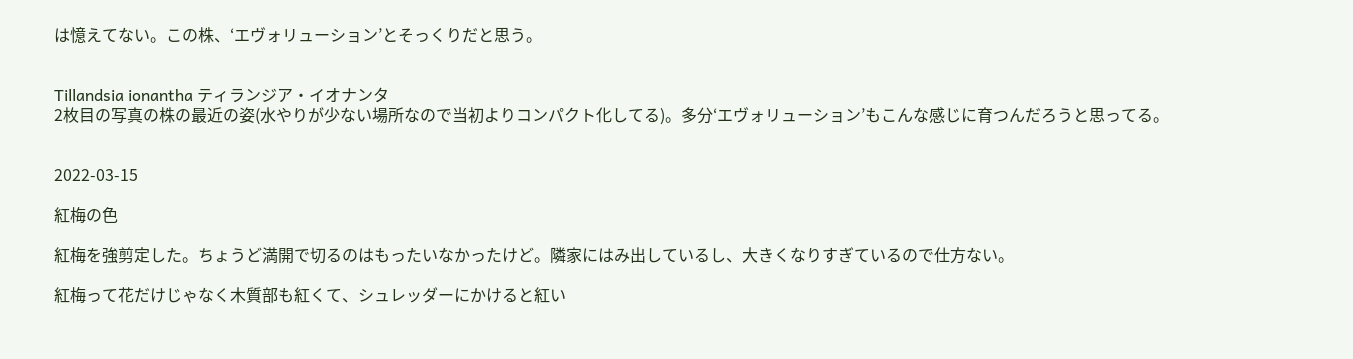は憶えてない。この株、‘エヴォリューション’とそっくりだと思う。


Tillandsia ionantha ティランジア・イオナンタ
2枚目の写真の株の最近の姿(水やりが少ない場所なので当初よりコンパクト化してる)。多分‘エヴォリューション’もこんな感じに育つんだろうと思ってる。


2022-03-15

紅梅の色

紅梅を強剪定した。ちょうど満開で切るのはもったいなかったけど。隣家にはみ出しているし、大きくなりすぎているので仕方ない。

紅梅って花だけじゃなく木質部も紅くて、シュレッダーにかけると紅い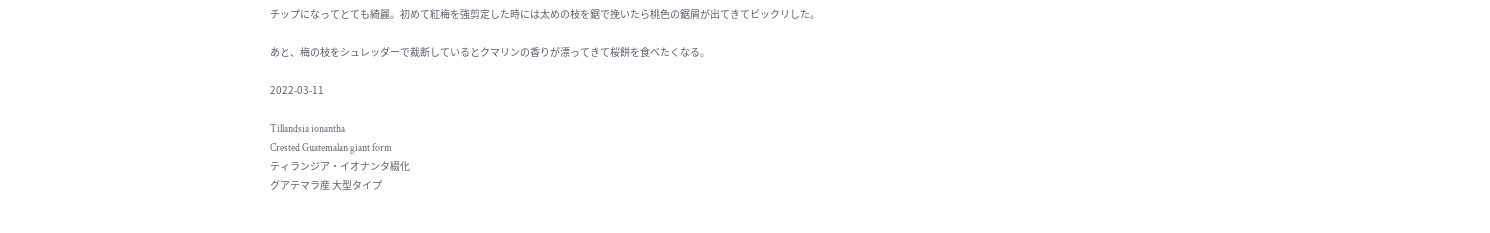チップになってとても綺麗。初めて紅梅を強剪定した時には太めの枝を鋸で挽いたら桃色の鋸屑が出てきてビックリした。

あと、梅の枝をシュレッダーで裁断しているとクマリンの香りが漂ってきて桜餅を食べたくなる。

2022-03-11

Tillandsia ionantha
Crested Guatemalan giant form
ティランジア・イオナンタ綴化
グアテマラ産 大型タイプ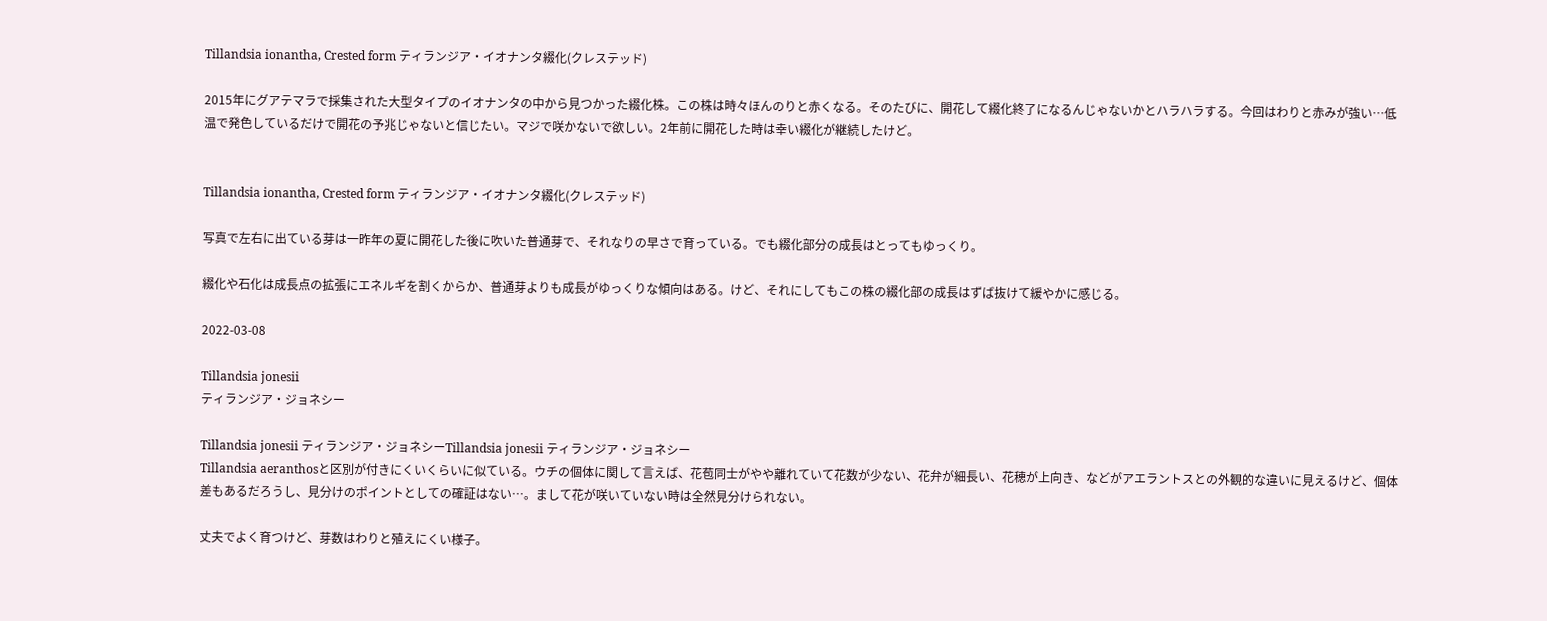Tillandsia ionantha, Crested form ティランジア・イオナンタ綴化(クレステッド)

2015年にグアテマラで採集された大型タイプのイオナンタの中から見つかった綴化株。この株は時々ほんのりと赤くなる。そのたびに、開花して綴化終了になるんじゃないかとハラハラする。今回はわりと赤みが強い…低温で発色しているだけで開花の予兆じゃないと信じたい。マジで咲かないで欲しい。2年前に開花した時は幸い綴化が継続したけど。


Tillandsia ionantha, Crested form ティランジア・イオナンタ綴化(クレステッド)

写真で左右に出ている芽は一昨年の夏に開花した後に吹いた普通芽で、それなりの早さで育っている。でも綴化部分の成長はとってもゆっくり。

綴化や石化は成長点の拡張にエネルギを割くからか、普通芽よりも成長がゆっくりな傾向はある。けど、それにしてもこの株の綴化部の成長はずば抜けて緩やかに感じる。

2022-03-08

Tillandsia jonesii
ティランジア・ジョネシー

Tillandsia jonesii ティランジア・ジョネシーTillandsia jonesii ティランジア・ジョネシー
Tillandsia aeranthosと区別が付きにくいくらいに似ている。ウチの個体に関して言えば、花苞同士がやや離れていて花数が少ない、花弁が細長い、花穂が上向き、などがアエラントスとの外観的な違いに見えるけど、個体差もあるだろうし、見分けのポイントとしての確証はない…。まして花が咲いていない時は全然見分けられない。

丈夫でよく育つけど、芽数はわりと殖えにくい様子。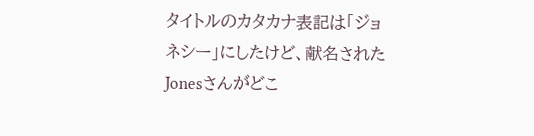タイトルのカタカナ表記は「ジョネシー」にしたけど、献名されたJonesさんがどこ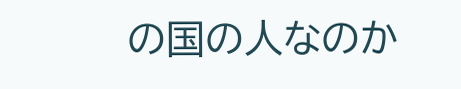の国の人なのか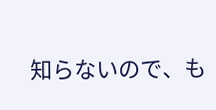知らないので、も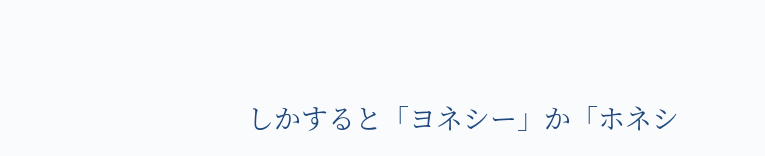しかすると「ヨネシー」か「ホネシ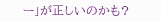ー」が正しいのかも?